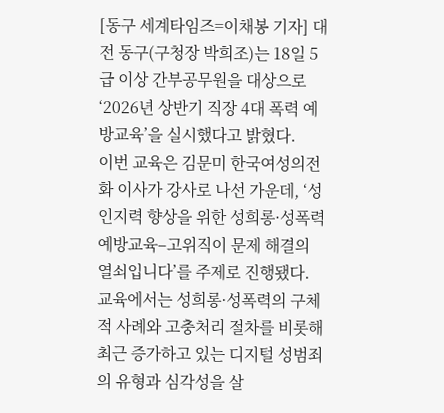[동구 세계타임즈=이채봉 기자] 대전 동구(구청장 박희조)는 18일 5급 이상 간부공무원을 대상으로 ‘2026년 상반기 직장 4대 폭력 예방교육’을 실시했다고 밝혔다.
이번 교육은 김문미 한국여성의전화 이사가 강사로 나선 가운데, ‘성인지력 향상을 위한 성희롱·성폭력 예방교육–고위직이 문제 해결의 열쇠입니다’를 주제로 진행됐다.
교육에서는 성희롱·성폭력의 구체적 사례와 고충처리 절차를 비롯해 최근 증가하고 있는 디지털 성범죄의 유형과 심각성을 살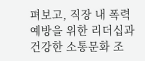펴보고, 직장 내 폭력 예방을 위한 리더십과 건강한 소통문화 조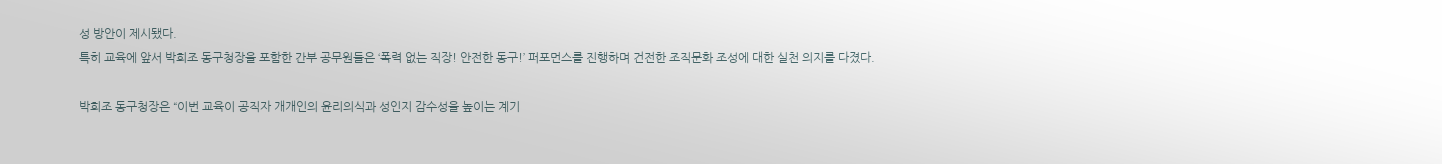성 방안이 제시됐다.
특히 교육에 앞서 박희조 동구청장을 포함한 간부 공무원들은 ‘폭력 없는 직장! 안전한 동구!’ 퍼포먼스를 진행하며 건전한 조직문화 조성에 대한 실천 의지를 다졌다.

박희조 동구청장은 “이번 교육이 공직자 개개인의 윤리의식과 성인지 감수성을 높이는 계기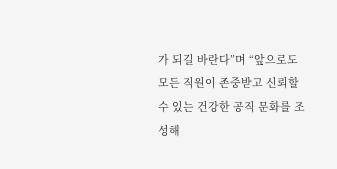가 되길 바란다”며 “앞으로도 모든 직원이 존중받고 신뢰할 수 있는 건강한 공직 문화를 조성해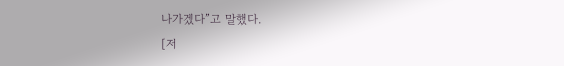나가겠다”고 말했다.
[저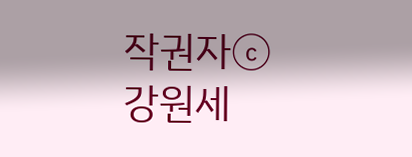작권자ⓒ 강원세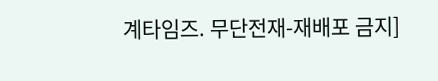계타임즈. 무단전재-재배포 금지]